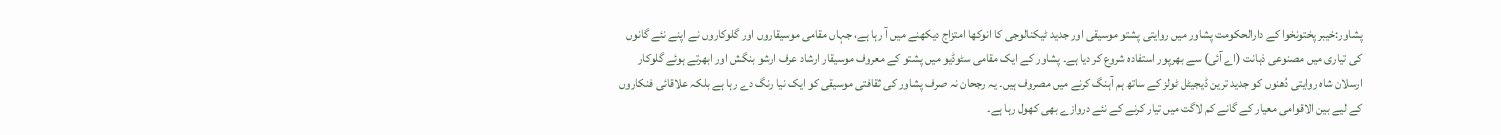پشاور:خیبر پختونخوا کے دارالحکومت پشاور میں روایتی پشتو موسیقی اور جدید ٹیکنالوجی کا انوکھا امتزاج دیکھنے میں آ رہا ہے، جہاں مقامی موسیقاروں اور گلوکاروں نے اپنے نئے گانوں کی تیاری میں مصنوعی ذہانت (اے آئی) سے بھرپور استفادہ شروع کر دیا ہے۔ پشاور کے ایک مقامی سٹوڈیو میں پشتو کے معروف موسيقار ارشاد عرف ارشو بنگش اور ابھرتے ہوئے گلوکار ارسلان شاہ روایتی دُھنوں کو جدید ترین ڈیجیٹل ٹولز کے ساتھ ہم آہنگ کرنے میں مصروف ہیں۔ یہ رجحان نہ صرف پشاور کی ثقافتی موسیقی کو ایک نیا رنگ دے رہا ہے بلکہ علاقائی فنکاروں کے لیے بین الاقوامی معیار کے گانے کم لاگت میں تیار کرنے کے نئے دروازے بھی کھول رہا ہے۔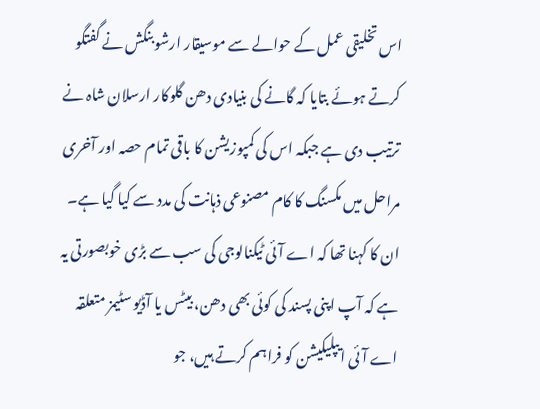اس تخلیقی عمل کے حوالے سے موسیقار ارشو بنگش نے گفتگو کرتے ہوئے بتایا کہ گانے کی بنیادی دھن گلوکار ارسلان شاہ نے ترتیب دی ہے جبکہ اس کی کمپوزیشن کا باقی تمام حصہ اور آخری مراحل میں مکسنگ کا کام مصنوعی ذہانت کی مدد سے کیا گیا ہے۔ ان کا کہنا تھا کہ اے آئی ٹیکنالوجی کی سب سے بڑی خوبصورتی یہ ہے کہ آپ اپنی پسند کی کوئی بھی دھن، بیٹس یا آڈیو سٹیمز متعلقہ اے آئی ایپلیکیشن کو فراہم کرتے ہیں، جو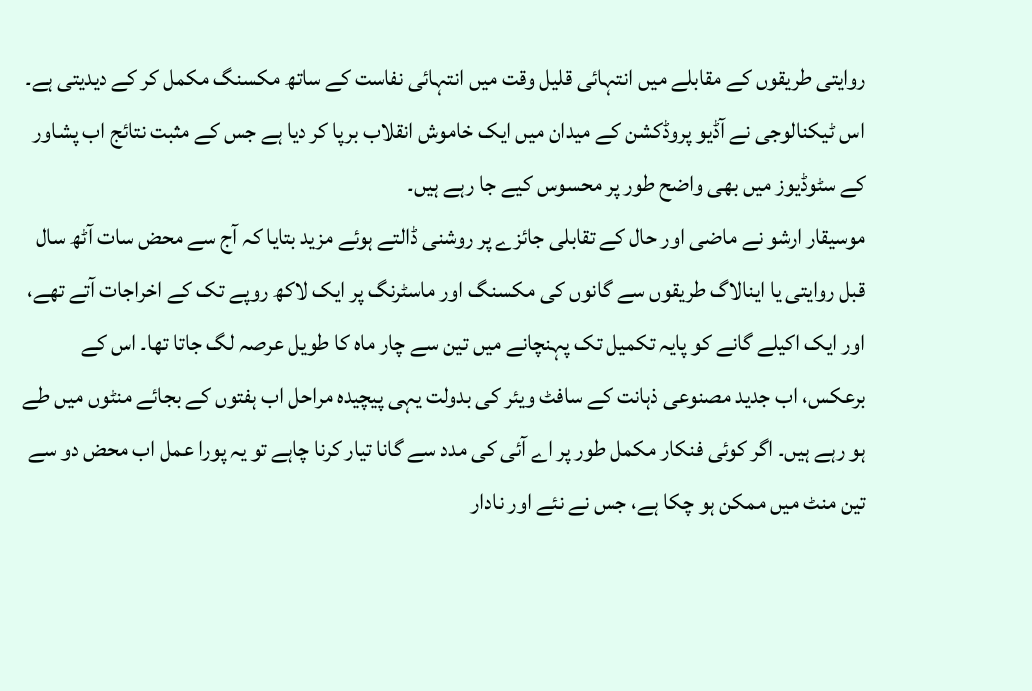روایتی طریقوں کے مقابلے میں انتہائی قلیل وقت میں انتہائی نفاست کے ساتھ مکسنگ مکمل کر کے دیدیتی ہے۔ اس ٹیکنالوجی نے آڈیو پروڈکشن کے میدان میں ایک خاموش انقلاب برپا کر دیا ہے جس کے مثبت نتائج اب پشاور کے سٹوڈیوز میں بھی واضح طور پر محسوس کیے جا رہے ہیں۔
موسیقار ارشو نے ماضی اور حال کے تقابلی جائزے پر روشنی ڈالتے ہوئے مزید بتایا کہ آج سے محض سات آٹھ سال قبل روایتی یا اینالاگ طریقوں سے گانوں کی مکسنگ اور ماسٹرنگ پر ایک لاکھ روپے تک کے اخراجات آتے تھے، اور ایک اکیلے گانے کو پایہ تکمیل تک پہنچانے میں تین سے چار ماہ کا طویل عرصہ لگ جاتا تھا۔ اس کے برعکس، اب جدید مصنوعی ذہانت کے سافٹ ویئر کی بدولت یہی پیچیدہ مراحل اب ہفتوں کے بجائے منٹوں میں طے ہو رہے ہیں۔ اگر کوئی فنکار مکمل طور پر اے آئی کی مدد سے گانا تیار کرنا چاہے تو یہ پورا عمل اب محض دو سے تین منٹ میں ممکن ہو چکا ہے، جس نے نئے اور نادار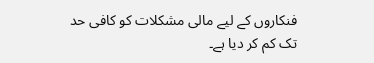فنکاروں کے لیے مالی مشکلات کو کافی حد تک کم کر دیا ہے۔